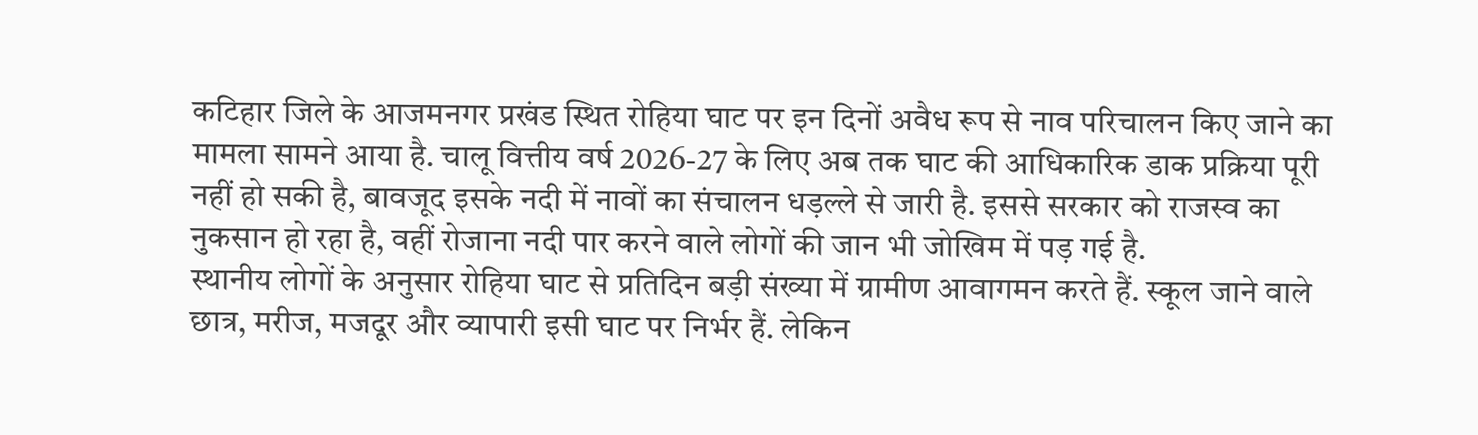कटिहार जिले के आजमनगर प्रखंड स्थित रोहिया घाट पर इन दिनों अवैध रूप से नाव परिचालन किए जाने का मामला सामने आया है. चालू वित्तीय वर्ष 2026-27 के लिए अब तक घाट की आधिकारिक डाक प्रक्रिया पूरी नहीं हो सकी है, बावजूद इसके नदी में नावों का संचालन धड़ल्ले से जारी है. इससे सरकार को राजस्व का नुकसान हो रहा है, वहीं रोजाना नदी पार करने वाले लोगों की जान भी जोखिम में पड़ गई है.
स्थानीय लोगों के अनुसार रोहिया घाट से प्रतिदिन बड़ी संख्या में ग्रामीण आवागमन करते हैं. स्कूल जाने वाले छात्र, मरीज, मजदूर और व्यापारी इसी घाट पर निर्भर हैं. लेकिन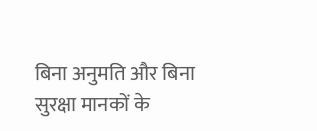बिना अनुमति और बिना सुरक्षा मानकों के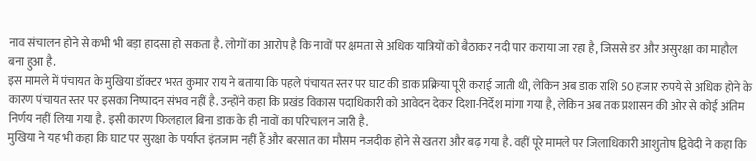नाव संचालन होने से कभी भी बड़ा हादसा हो सकता है. लोगों का आरोप है कि नावों पर क्षमता से अधिक यात्रियों को बैठाकर नदी पार कराया जा रहा है, जिससे डर और असुरक्षा का माहौल बना हुआ है.
इस मामले में पंचायत के मुखिया डॉक्टर भरत कुमार राय ने बताया कि पहले पंचायत स्तर पर घाट की डाक प्रक्रिया पूरी कराई जाती थी, लेकिन अब डाक राशि 50 हजार रुपये से अधिक होने के कारण पंचायत स्तर पर इसका निष्पादन संभव नहीं है. उन्होंने कहा कि प्रखंड विकास पदाधिकारी को आवेदन देकर दिशा-निर्देश मांगा गया है, लेकिन अब तक प्रशासन की ओर से कोई अंतिम निर्णय नहीं लिया गया है. इसी कारण फिलहाल बिना डाक के ही नावों का परिचालन जारी है.
मुखिया ने यह भी कहा कि घाट पर सुरक्षा के पर्याप्त इंतजाम नहीं हैं और बरसात का मौसम नजदीक होने से खतरा और बढ़ गया है. वहीं पूरे मामले पर जिलाधिकारी आशुतोष द्विवेदी ने कहा कि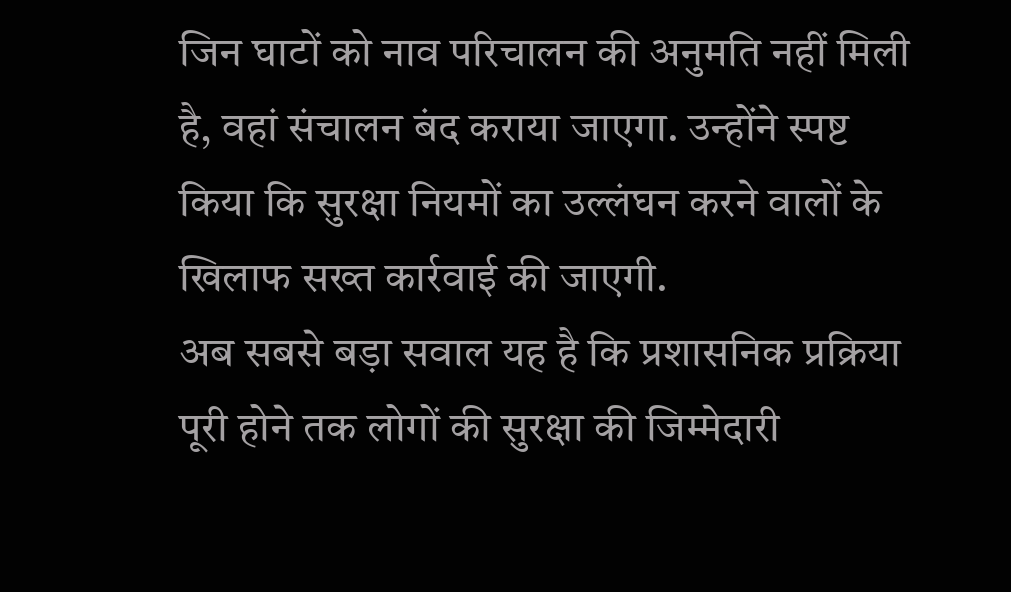जिन घाटों को नाव परिचालन की अनुमति नहीं मिली है, वहां संचालन बंद कराया जाएगा. उन्होंने स्पष्ट किया कि सुरक्षा नियमों का उल्लंघन करने वालों के खिलाफ सख्त कार्रवाई की जाएगी.
अब सबसे बड़ा सवाल यह है कि प्रशासनिक प्रक्रिया पूरी होने तक लोगों की सुरक्षा की जिम्मेदारी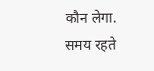कौन लेगा. समय रहते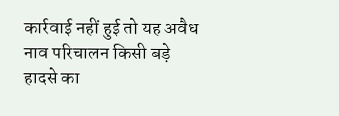कार्रवाई नहीं हुई तो यह अवैध नाव परिचालन किसी बड़े हादसे का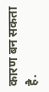कारण बन सकता है.